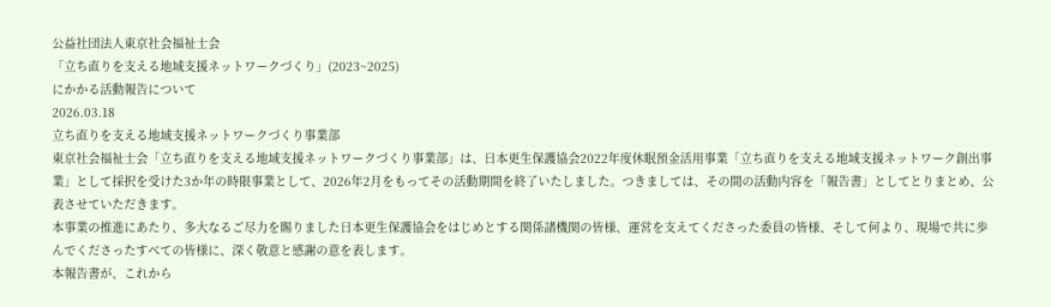公益社団法人東京社会福祉士会
「立ち直りを支える地域支援ネットワークづくり」(2023~2025)
にかかる活動報告について
2026.03.18
立ち直りを支える地域支援ネットワークづくり事業部
東京社会福祉士会「立ち直りを支える地域支援ネットワークづくり事業部」は、日本更生保護協会2022年度休眠預金活用事業「立ち直りを支える地域支援ネットワーク創出事業」として採択を受けた3か年の時限事業として、2026年2月をもってその活動期間を終了いたしました。つきましては、その間の活動内容を「報告書」としてとりまとめ、公表させていただきます。
本事業の推進にあたり、多大なるご尽力を賜りました日本更生保護協会をはじめとする関係諸機関の皆様、運営を支えてくださった委員の皆様、そして何より、現場で共に歩んでくださったすべての皆様に、深く敬意と感謝の意を表します。
本報告書が、これから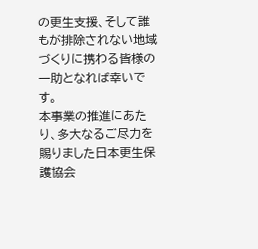の更生支援、そして誰もが排除されない地域づくりに携わる皆様の一助となれば幸いです。
本事業の推進にあたり、多大なるご尽力を賜りました日本更生保護協会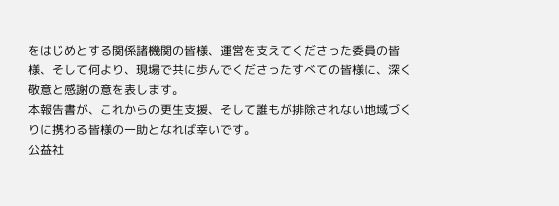をはじめとする関係諸機関の皆様、運営を支えてくださった委員の皆様、そして何より、現場で共に歩んでくださったすべての皆様に、深く敬意と感謝の意を表します。
本報告書が、これからの更生支援、そして誰もが排除されない地域づくりに携わる皆様の一助となれば幸いです。
公益社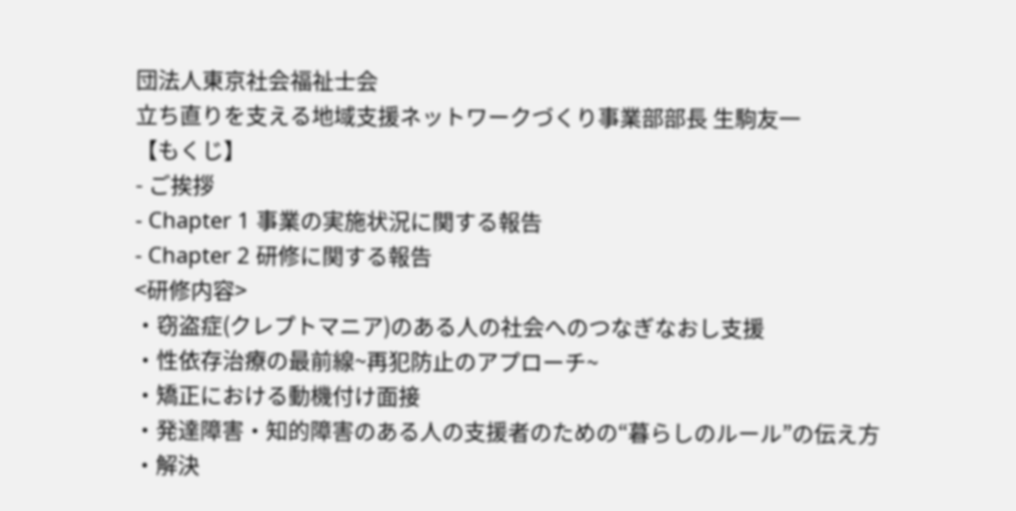団法人東京社会福祉士会
立ち直りを支える地域支援ネットワークづくり事業部部長 生駒友一
【もくじ】
- ご挨拶
- Chapter 1 事業の実施状況に関する報告
- Chapter 2 研修に関する報告
<研修内容>
・窃盗症(クレプトマニア)のある人の社会へのつなぎなおし支援
・性依存治療の最前線~再犯防止のアプローチ~
・矯正における動機付け面接
・発達障害・知的障害のある人の支援者のための“暮らしのルール”の伝え方
・解決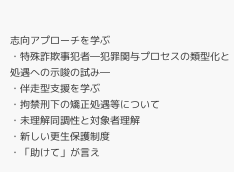志向アプローチを学ぶ
・特殊詐欺事犯者―犯罪関与プロセスの類型化と処遇への示唆の試み―
・伴走型支援を学ぶ
・拘禁刑下の矯正処遇等について
・未理解同調性と対象者理解
・新しい更生保護制度
・「助けて」が言え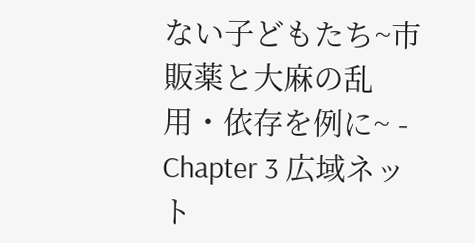ない子どもたち~市販薬と大麻の乱用・依存を例に~ - Chapter 3 広域ネット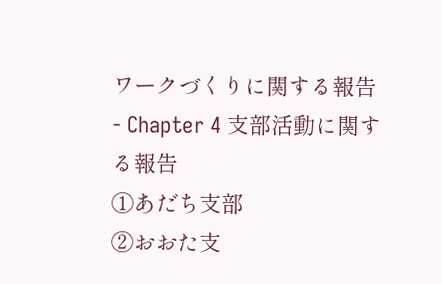ワークづくりに関する報告
- Chapter 4 支部活動に関する報告
①あだち支部
②おおた支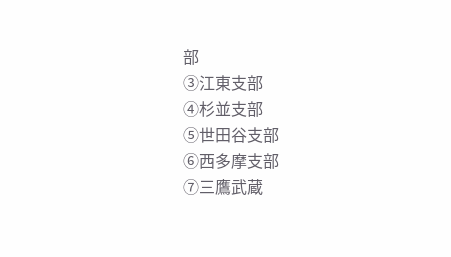部
③江東支部
④杉並支部
⑤世田谷支部
⑥西多摩支部
⑦三鷹武蔵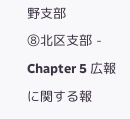野支部
⑧北区支部 - Chapter 5 広報に関する報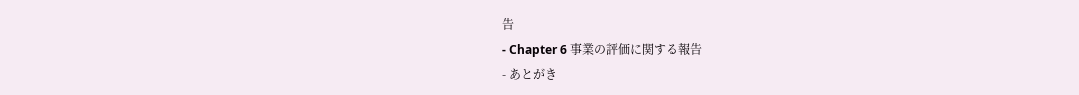告
- Chapter 6 事業の評価に関する報告
- あとがき